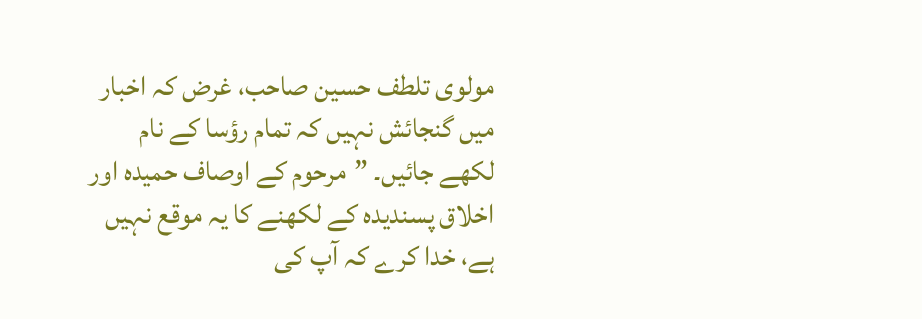مولوی تلطف حسین صاحب، غرض کہ اخبار میں گنجائش نہیں کہ تمام رؤسا کے نام لکھے جائیں۔ ”مرحوم کے اوصاف حمیدہ اور اخلاق پسندیدہ کے لکھنے کا یہ موقع نہیں ہے، خدا کرے کہ آپ کی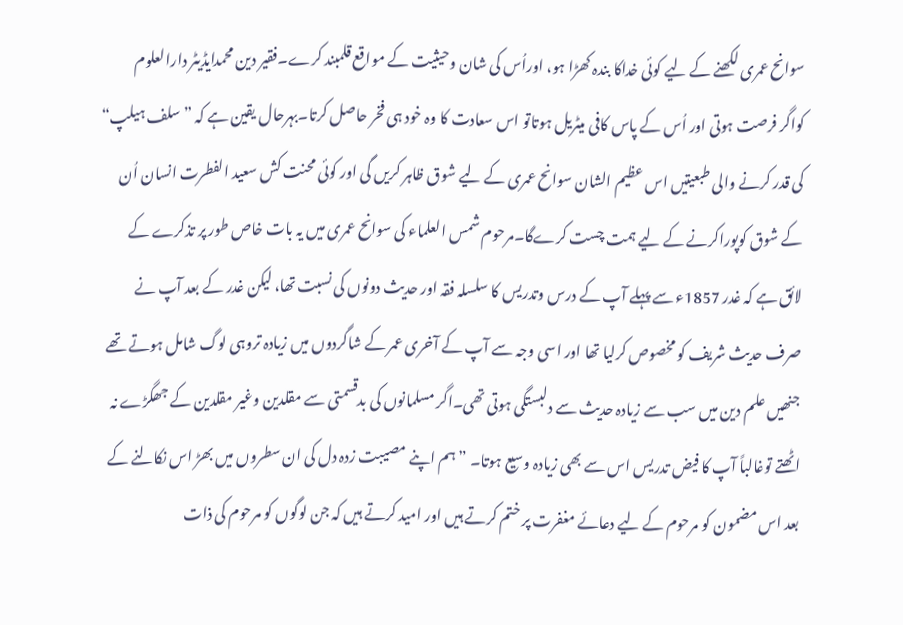سوانح عمری لکھنے کے لیے کوئی خداکا بندہ کھڑا ہو، اوراُس کی شان وحیثیت کے مواقع قلمبند کرے۔فقیر دین محمدایڈیٹر دارالعلوم کواگر فرصت ہوتی اور اُس کے پاس کافی میٹریل ہوتاتو اس سعادت کا وہ خود ہی فخر حاصل کرتا۔بہرحال یقین ہے کہ ”سلف ہیلپ“ کی قدر کرنے والی طبعیتیں اس عظیم الشان سوانح عمری کے لیے شوق ظاہر کریں گی اور کوئی محنت کش سعید الفطرت انسان اُن کے شوق کوپوراکرنے کے لیے ہمت چست کرےگا۔مرحوم شمس العلماء کی سوانح عمری میں یہ بات خاص طور پر تذکرے کے لائق ہے کہ غدر 1857ء سے پہلے آپ کے درس وتدریس کا سلسلہ فقہ اور حدیث دونوں کی نسبت تھا، لیکن غدر کے بعد آپ نے صرف حدیث شریف کو مخصوص کرلیا تھا اور اسی وجہ سے آپ کے آخری عمر کے شاگردوں میں زیادہ تروہی لوگ شامل ہوتے تھے جنھیں علم دین میں سب سے زیادہ حدیث سے دلبستگی ہوتی تھی۔اگر مسلمانوں کی بدقسمتی سے مقلدین وغیر مقلدین کے جھگڑے نہ اٹھتے توغالباً آپ کا فیض تدریس اس سے بھی زیادہ وسیع ہوتا۔ ” ہم اپنے مصیبت زدہ دل کی ان سطروں میں بھڑ اس نکالنے کے بعد اس مضمون کو مرحوم کے لیے دعائے مغفرت پر ختم کرتے ہیں اور امید کرتے ہیں کہ جن لوگوں کو مرحوم کی ذات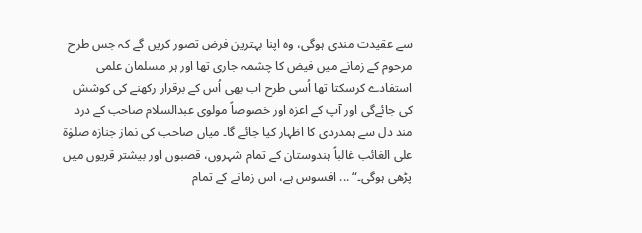سے عقیدت مندی ہوگی، وہ اپنا بہترین فرض تصور کریں گے کہ جس طرح مرحوم کے زمانے میں فیض کا چشمہ جاری تھا اور ہر مسلمان علمی استفادے کرسکتا تھا اُسی طرح اب بھی اُس کے برقرار رکھنے کی کوشش کی جائےگی اور آپ کے اعزہ اور خصوصاً مولوی عبدالسلام صاحب کے درد مند دل سے ہمدردی کا اظہار کیا جائے گا۔ میاں صاحب کی نماز جنازہ صلوٰۃ علی الغائب غالباً ہندوستان کے تمام شہروں، قصبوں اور بیشتر قریوں میں پڑھی ہوگی۔“ ... افسوس ہے، اس زمانے کے تمام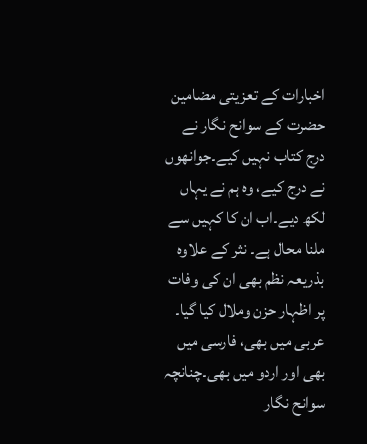اخبارات کے تعزیتی مضامین حضرت کے سوانح نگار نے درج کتاب نہیں کیے۔جوانھوں نے درج کیے، وہ ہم نے یہاں لکھ دیے۔اب ان کا کہیں سے ملنا محال ہے۔ نثر کے علاوہ بذریعہ نظم بھی ان کی وفات پر اظہار حزن وملال کیا گیا۔ عربی میں بھی، فارسی میں بھی اور اردو میں بھی۔چنانچہ سوانح نگار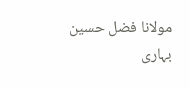مولانا فضل حسین بہاری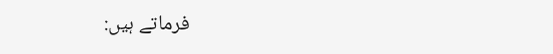فرماتے ہیں: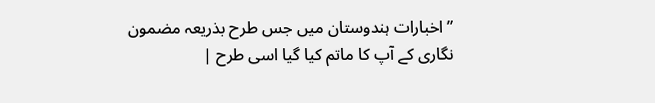” اخبارات ہندوستان میں جس طرح بذریعہ مضمون نگاری کے آپ کا ماتم کیا گیا اسی طرح |